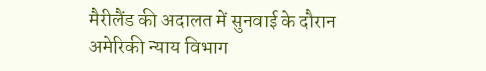मैरीलैंड की अदालत में सुनवाई के दौरान अमेरिकी न्याय विभाग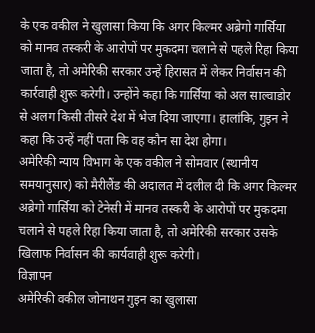के एक वकील ने खुलासा किया कि अगर किल्मर अब्रेगो गार्सिया को मानव तस्करी के आरोपों पर मुकदमा चलाने से पहले रिहा किया जाता है, तो अमेरिकी सरकार उन्हें हिरासत में लेकर निर्वासन की कार्रवाही शुरू करेगी। उन्होंने कहा कि गार्सिया को अल साल्वाडोर से अलग किसी तीसरे देश में भेज दिया जाएगा। हालांकि, गुइन ने कहा कि उन्हें नहीं पता कि वह कौन सा देश होगा।
अमेरिकी न्याय विभाग के एक वकील ने सोमवार (स्थानीय समयानुसार) को मैरीलैंड की अदालत में दलील दी कि अगर किल्मर अब्रेगो गार्सिया को टेनेसी में मानव तस्करी के आरोपों पर मुकदमा चलाने से पहले रिहा किया जाता है, तो अमेरिकी सरकार उसके खिलाफ निर्वासन की कार्यवाही शुरू करेगी।
विज्ञापन
अमेरिकी वकील जोनाथन गुइन का खुलासा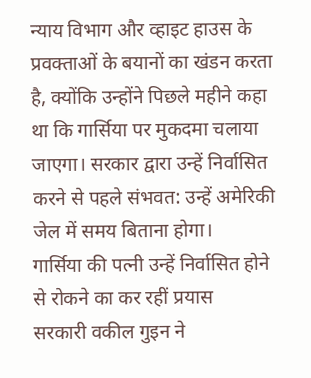न्याय विभाग और व्हाइट हाउस के प्रवक्ताओं के बयानों का खंडन करता है, क्योंकि उन्होंने पिछले महीने कहा था कि गार्सिया पर मुकदमा चलाया जाएगा। सरकार द्वारा उन्हें निर्वासित करने से पहले संभवत: उन्हें अमेरिकी जेल में समय बिताना होगा।
गार्सिया की पत्नी उन्हें निर्वासित होने से रोकने का कर रहीं प्रयास
सरकारी वकील गुइन ने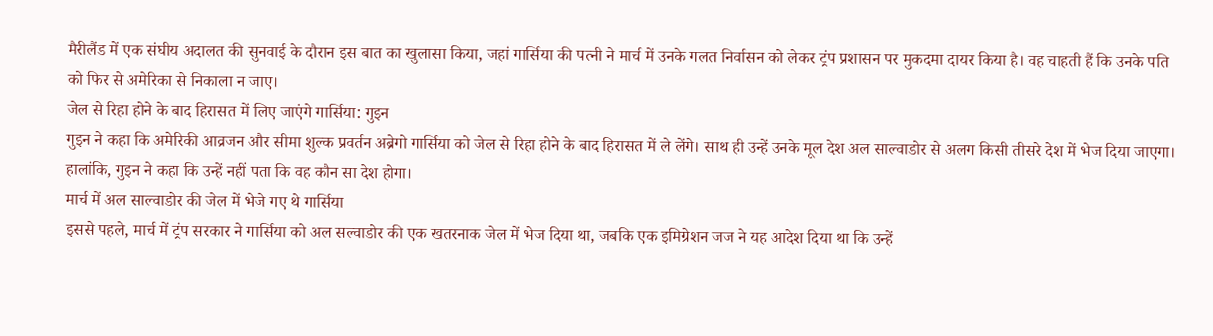मैरीलैंड में एक संघीय अदालत की सुनवाई के दौरान इस बात का खुलासा किया, जहां गार्सिया की पत्नी ने मार्च में उनके गलत निर्वासन को लेकर ट्रंप प्रशासन पर मुकदमा दायर किया है। वह चाहती हैं कि उनके पति को फिर से अमेरिका से निकाला न जाए।
जेल से रिहा होने के बाद हिरासत में लिए जाएंगे गार्सिया: गुइन
गुइन ने कहा कि अमेरिकी आव्रजन और सीमा शुल्क प्रवर्तन अब्रेगो गार्सिया को जेल से रिहा होने के बाद हिरासत में ले लेंगे। साथ ही उन्हें उनके मूल देश अल साल्वाडोर से अलग किसी तीसरे देश में भेज दिया जाएगा। हालांकि, गुइन ने कहा कि उन्हें नहीं पता कि वह कौन सा देश होगा।
मार्च में अल साल्वाडोर की जेल में भेजे गए थे गार्सिया
इससे पहले, मार्च में ट्रंप सरकार ने गार्सिया को अल सल्वाडोर की एक खतरनाक जेल में भेज दिया था, जबकि एक इमिग्रेशन जज ने यह आदेश दिया था कि उन्हें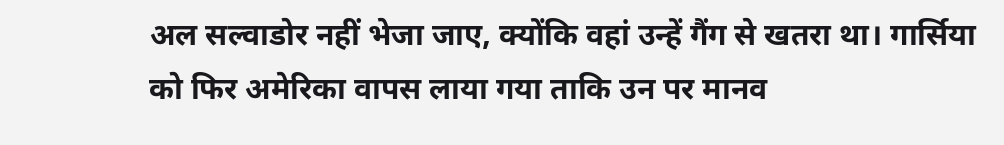अल सल्वाडोर नहीं भेजा जाए, क्योंकि वहां उन्हें गैंग से खतरा था। गार्सिया को फिर अमेरिका वापस लाया गया ताकि उन पर मानव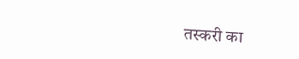तस्करी का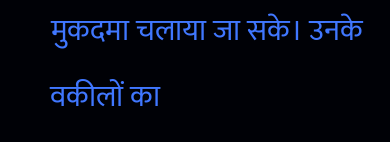मुकदमा चलाया जा सके। उनके वकीलों का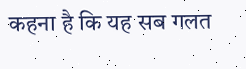कहना है कि यह सब गलत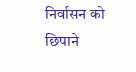निर्वासन को छिपाने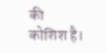की कोशिश है।